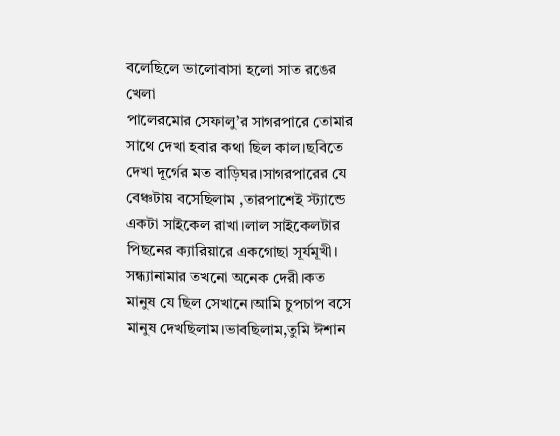বলেছিলে ভালোবাসা হলো সাত রঙের খেলা
পালেরমোর সেফালু’র সাগরপারে তোমার সাথে দেখা হবার কথা ছিল কাল।ছবিতে দেখা দূর্গের মত বাড়িঘর।সাগরপারের যে বেঞ্চটায় বসেছিলাম ,তারপাশেই স্ট্যান্ডে একটা সাইকেল রাখা।লাল সাইকেলটার পিছনের ক্যারিয়ারে একগোছা সূর্যমূখী।
সন্ধ্যানামার তখনো অনেক দেরী।কত মানুষ যে ছিল সেখানে।আমি চুপচাপ বসে মানুষ দেখছিলাম।ভাবছিলাম,তুমি ঈশান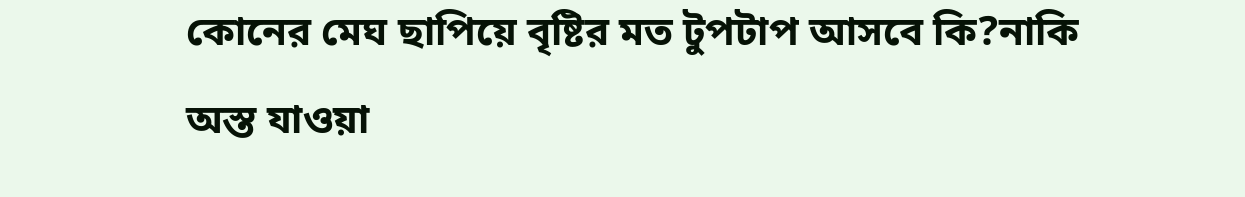কোনের মেঘ ছাপিয়ে বৃষ্টির মত টুপটাপ আসবে কি?নাকি অস্ত যাওয়া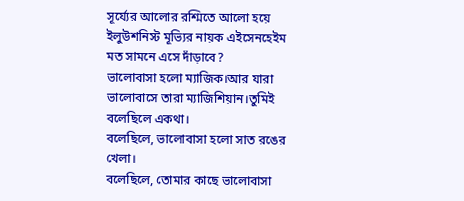সূর্য্যের আলোর রশ্মিতে আলো হয়ে ইলুউশনিস্ট মূভ্যির নায়ক এইসেনহেইম মত সামনে এসে দাঁড়াবে?
ভালোবাসা হলো ম্যাজিক।আর যারা ভালোবাসে তারা ম্যাজিশিয়ান।তুমিই বলেছিলে একথা।
বলেছিলে, ভালোবাসা হলো সাত রঙের খেলা।
বলেছিলে, তোমার কাছে ভালোবাসা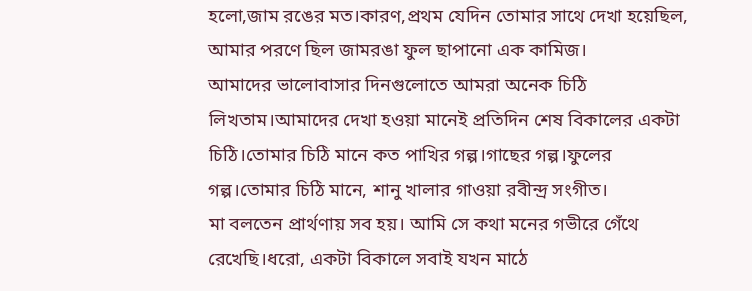হলো,জাম রঙের মত।কারণ,প্রথম যেদিন তোমার সাথে দেখা হয়েছিল, আমার পরণে ছিল জামরঙা ফুল ছাপানো এক কামিজ।
আমাদের ভালোবাসার দিনগুলোতে আমরা অনেক চিঠি লিখতাম।আমাদের দেখা হওয়া মানেই প্রতিদিন শেষ বিকালের একটা চিঠি।তোমার চিঠি মানে কত পাখির গল্প।গাছের গল্প।ফুলের গল্প।তোমার চিঠি মানে, শানু খালার গাওয়া রবীন্দ্র সংগীত।
মা বলতেন প্রার্থণায় সব হয়। আমি সে কথা মনের গভীরে গেঁথে রেখেছি।ধরো, একটা বিকালে সবাই যখন মাঠে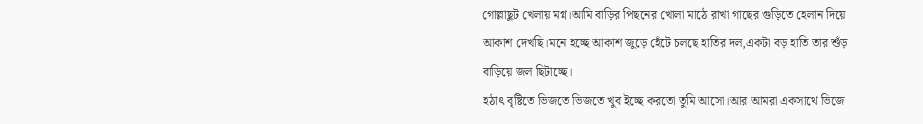গোল্লাছুট খেলায় মগ্ন।আমি বাড়ির পিছনের খোলা মাঠে রাখা গাছের গুড়িতে হেলান দিয়ে আকাশ দেখছি।মনে হচ্ছে আকাশ জুড়ে হেঁটে চলছে হাতির দল,একটা বড় হাতি তার শুঁড় বাড়িয়ে জল ছিটাচ্ছে।
হঠাৎ বৃষ্টিতে ভিজতে ভিজতে খুব ইচ্ছে করতো তুমি আসো।আর আমরা একসাথে ভিজে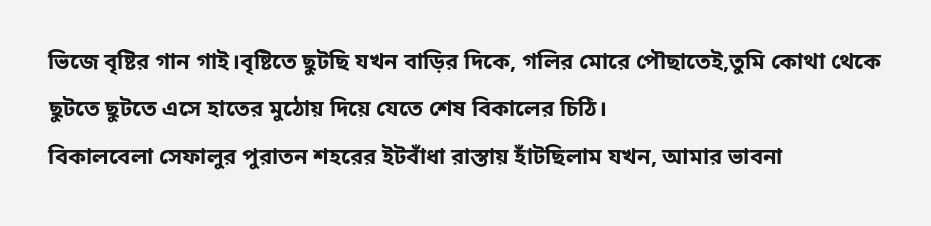ভিজে বৃষ্টির গান গাই।বৃষ্টিতে ছুটছি যখন বাড়ির দিকে, গলির মোরে পৌছাতেই,তুমি কোথা থেকে ছুটতে ছুটতে এসে হাতের মুঠোয় দিয়ে যেতে শেষ বিকালের চিঠি।
বিকালবেলা সেফালুর পুরাতন শহরের ইটবাঁধা রাস্তায় হাঁটছিলাম যখন, আমার ভাবনা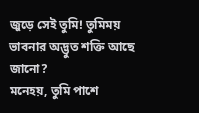জুড়ে সেই তুমি! তুমিময় ভাবনার অদ্ভুত শক্তি আছে জানো?
মনেহয়, তুমি পাশে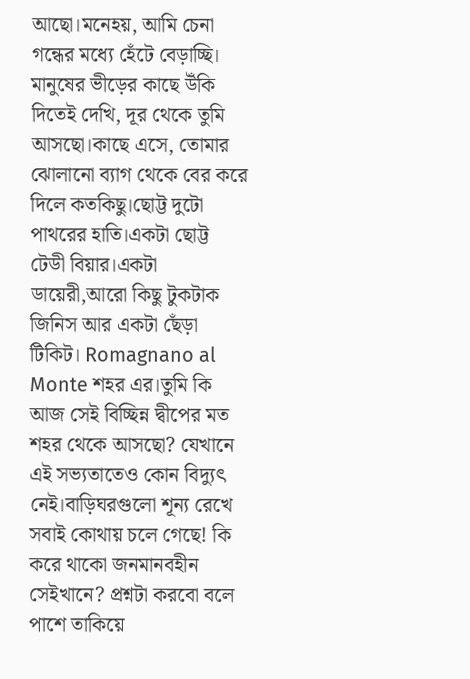আছো।মনেহয়, আমি চেনা গন্ধের মধ্যে হেঁটে বেড়াচ্ছি।
মানুষের ভীড়ের কাছে উঁকি দিতেই দেখি, দূর থেকে তুমি আসছো।কাছে এসে, তোমার ঝোলানো ব্যাগ থেকে বের করে দিলে কতকিছু।ছোট্ট দুটো পাথরের হাতি।একটা ছোট্ট টেডী বিয়ার।একটা ডায়েরী,আরো কিছু টুকটাক জিনিস আর একটা ছেঁড়া টিকিট। Romagnano al Monte শহর এর।তুমি কি আজ সেই বিচ্ছিন্ন দ্বীপের মত শহর থেকে আসছো? যেখানে এই সভ্যতাতেও কোন বিদ্যুৎ নেই।বাড়িঘরগুলো শূন্য রেখে সবাই কোথায় চলে গেছে! কি করে থাকো জনমানবহীন সেইখানে? প্রশ্নটা করবো বলে পাশে তাকিয়ে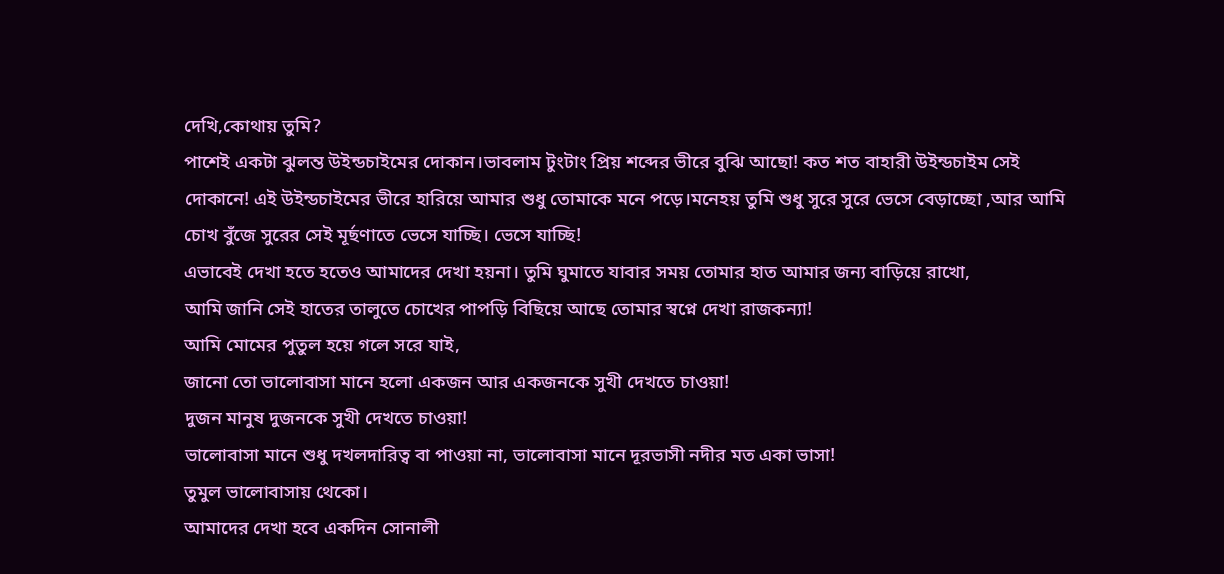দেখি,কোথায় তুমি?
পাশেই একটা ঝুলন্ত উইন্ডচাইমের দোকান।ভাবলাম টুংটাং প্রিয় শব্দের ভীরে বুঝি আছো! কত শত বাহারী উইন্ডচাইম সেই দোকানে! এই উইন্ডচাইমের ভীরে হারিয়ে আমার শুধু তোমাকে মনে পড়ে।মনেহয় তুমি শুধু সুরে সুরে ভেসে বেড়াচ্ছো ,আর আমি চোখ বুঁজে সুরের সেই মূর্ছণাতে ভেসে যাচ্ছি। ভেসে যাচ্ছি!
এভাবেই দেখা হতে হতেও আমাদের দেখা হয়না। তুমি ঘুমাতে যাবার সময় তোমার হাত আমার জন্য বাড়িয়ে রাখো,
আমি জানি সেই হাতের তালুতে চোখের পাপড়ি বিছিয়ে আছে তোমার স্বপ্নে দেখা রাজকন্যা!
আমি মোমের পুতুল হয়ে গলে সরে যাই,
জানো তো ভালোবাসা মানে হলো একজন আর একজনকে সুখী দেখতে চাওয়া!
দুজন মানুষ দুজনকে সুখী দেখতে চাওয়া!
ভালোবাসা মানে শুধু দখলদারিত্ব বা পাওয়া না, ভালোবাসা মানে দূরভাসী নদীর মত একা ভাসা!
তুমুল ভালোবাসায় থেকো।
আমাদের দেখা হবে একদিন সোনালী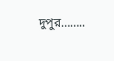দুপুর……..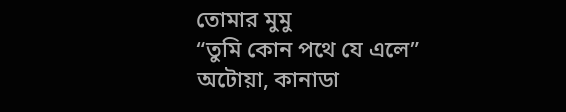তোমার মুমু
“তুমি কোন পথে যে এলে”
অটোয়া, কানাডা